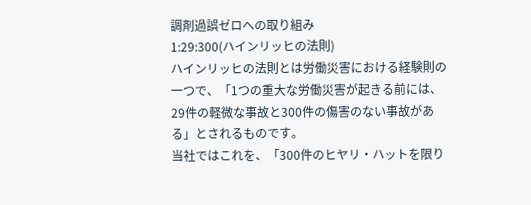調剤過誤ゼロへの取り組み
1:29:300(ハインリッヒの法則)
ハインリッヒの法則とは労働災害における経験則の一つで、「1つの重大な労働災害が起きる前には、29件の軽微な事故と300件の傷害のない事故がある」とされるものです。
当社ではこれを、「300件のヒヤリ・ハットを限り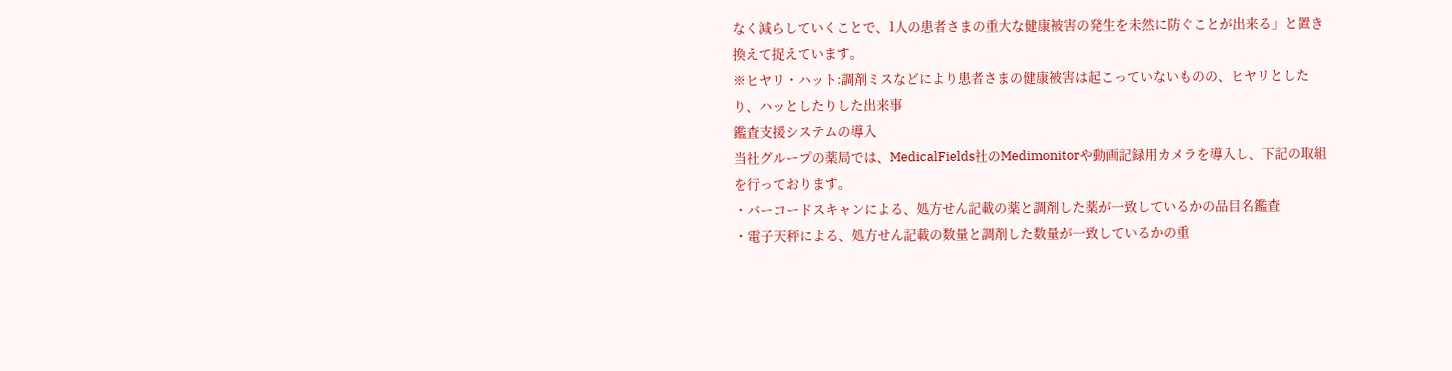なく減らしていくことで、1人の患者さまの重大な健康被害の発生を未然に防ぐことが出来る」と置き換えて捉えています。
※ヒヤリ・ハット:調剤ミスなどにより患者さまの健康被害は起こっていないものの、ヒヤリとしたり、ハッとしたりした出来事
鑑査支援システムの導入
当社グループの薬局では、MedicalFields社のMedimonitorや動画記録用カメラを導入し、下記の取組を行っております。
・バーコードスキャンによる、処方せん記載の薬と調剤した薬が一致しているかの品目名鑑査
・電子天秤による、処方せん記載の数量と調剤した数量が一致しているかの重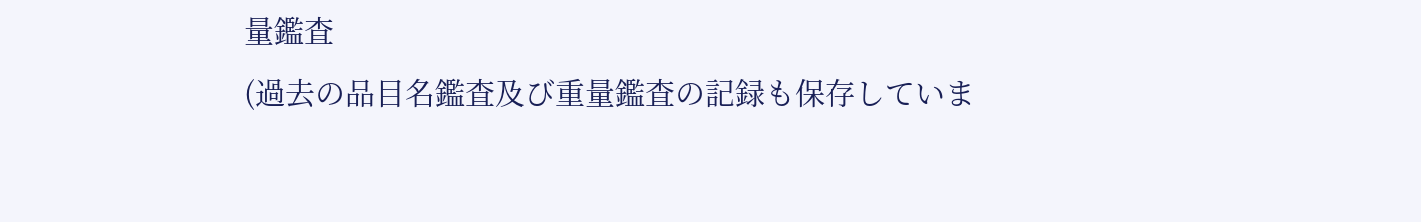量鑑査
(過去の品目名鑑査及び重量鑑査の記録も保存していま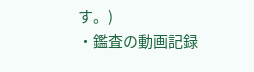す。)
・鑑査の動画記録